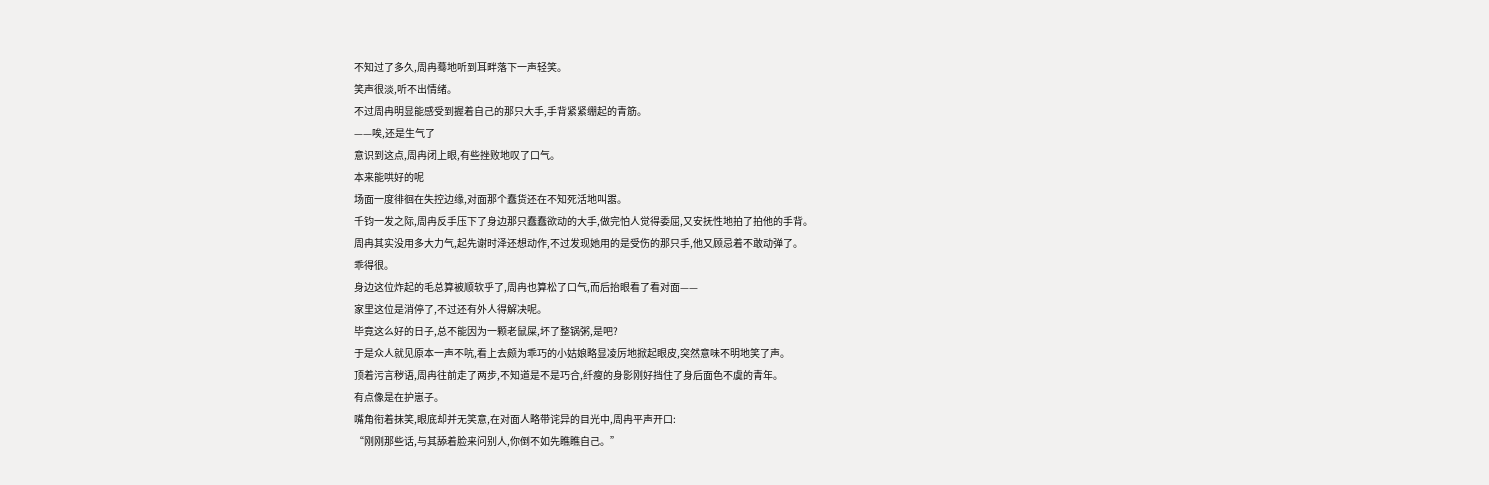不知过了多久,周冉蓦地听到耳畔落下一声轻笑。
笑声很淡,听不出情绪。
不过周冉明显能感受到握着自己的那只大手,手背紧紧绷起的青筋。
——唉,还是生气了
意识到这点,周冉闭上眼,有些挫败地叹了口气。
本来能哄好的呢
场面一度徘徊在失控边缘,对面那个蠢货还在不知死活地叫嚣。
千钧一发之际,周冉反手压下了身边那只蠢蠢欲动的大手,做完怕人觉得委屈,又安抚性地拍了拍他的手背。
周冉其实没用多大力气,起先谢时泽还想动作,不过发现她用的是受伤的那只手,他又顾忌着不敢动弹了。
乖得很。
身边这位炸起的毛总算被顺软乎了,周冉也算松了口气,而后抬眼看了看对面——
家里这位是消停了,不过还有外人得解决呢。
毕竟这么好的日子,总不能因为一颗老鼠屎,坏了整锅粥,是吧?
于是众人就见原本一声不吭,看上去颇为乖巧的小姑娘略显凌厉地掀起眼皮,突然意味不明地笑了声。
顶着污言秽语,周冉往前走了两步,不知道是不是巧合,纤瘦的身影刚好挡住了身后面色不虞的青年。
有点像是在护崽子。
嘴角衔着抹笑,眼底却并无笑意,在对面人略带诧异的目光中,周冉平声开口:
“刚刚那些话,与其舔着脸来问别人,你倒不如先瞧瞧自己。”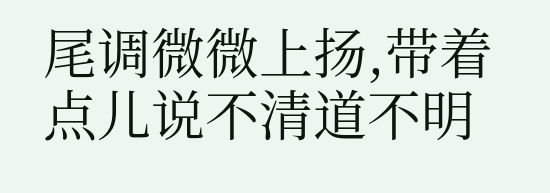尾调微微上扬,带着点儿说不清道不明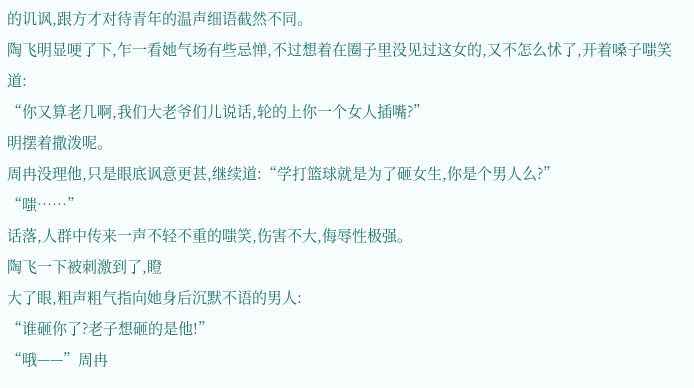的讥讽,跟方才对待青年的温声细语截然不同。
陶飞明显哽了下,乍一看她气场有些忌惮,不过想着在圈子里没见过这女的,又不怎么怵了,开着嗓子嗤笑道:
“你又算老几啊,我们大老爷们儿说话,轮的上你一个女人插嘴?”
明摆着撒泼呢。
周冉没理他,只是眼底讽意更甚,继续道:“学打篮球就是为了砸女生,你是个男人么?”
“嗤……”
话落,人群中传来一声不轻不重的嗤笑,伤害不大,侮辱性极强。
陶飞一下被刺激到了,瞪
大了眼,粗声粗气指向她身后沉默不语的男人:
“谁砸你了?老子想砸的是他!”
“哦——”周冉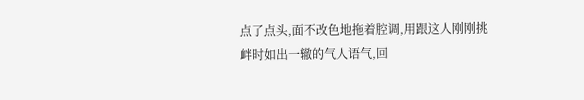点了点头,面不改色地拖着腔调,用跟这人刚刚挑衅时如出一辙的气人语气,回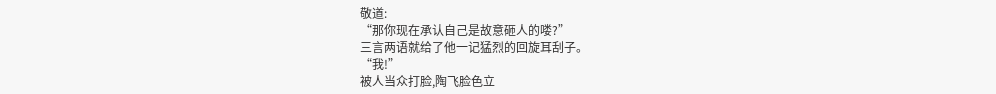敬道:
“那你现在承认自己是故意砸人的喽?”
三言两语就给了他一记猛烈的回旋耳刮子。
“我!”
被人当众打脸,陶飞脸色立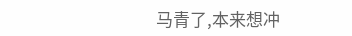马青了,本来想冲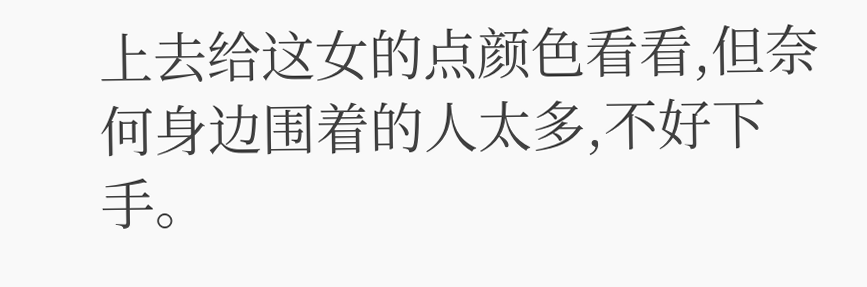上去给这女的点颜色看看,但奈何身边围着的人太多,不好下手。